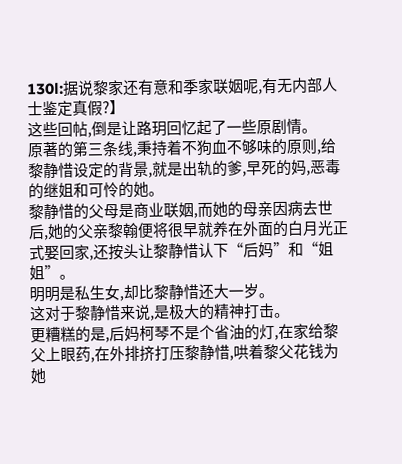130l:据说黎家还有意和季家联姻呢,有无内部人士鉴定真假?】
这些回帖,倒是让路玥回忆起了一些原剧情。
原著的第三条线,秉持着不狗血不够味的原则,给黎静惜设定的背景,就是出轨的爹,早死的妈,恶毒的继姐和可怜的她。
黎静惜的父母是商业联姻,而她的母亲因病去世后,她的父亲黎翰便将很早就养在外面的白月光正式娶回家,还按头让黎静惜认下“后妈”和“姐姐”。
明明是私生女,却比黎静惜还大一岁。
这对于黎静惜来说,是极大的精神打击。
更糟糕的是,后妈柯琴不是个省油的灯,在家给黎父上眼药,在外排挤打压黎静惜,哄着黎父花钱为她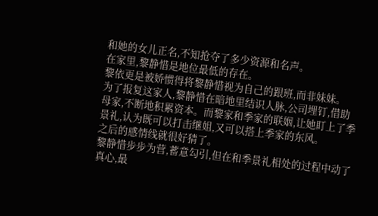和她的女儿正名,不知抢夺了多少资源和名声。
在家里,黎静惜是地位最低的存在。
黎依更是被娇惯得将黎静惜视为自己的跟班,而非妹妹。
为了报复这家人,黎静惜在暗地里结识人脉,公司埋钉,借助母家,不断地积累资本。而黎家和季家的联姻,让她盯上了季景礼,认为既可以打击继姐,又可以搭上季家的东风。
之后的感情线就很好猜了。
黎静惜步步为营,蓄意勾引,但在和季景礼相处的过程中动了真心,最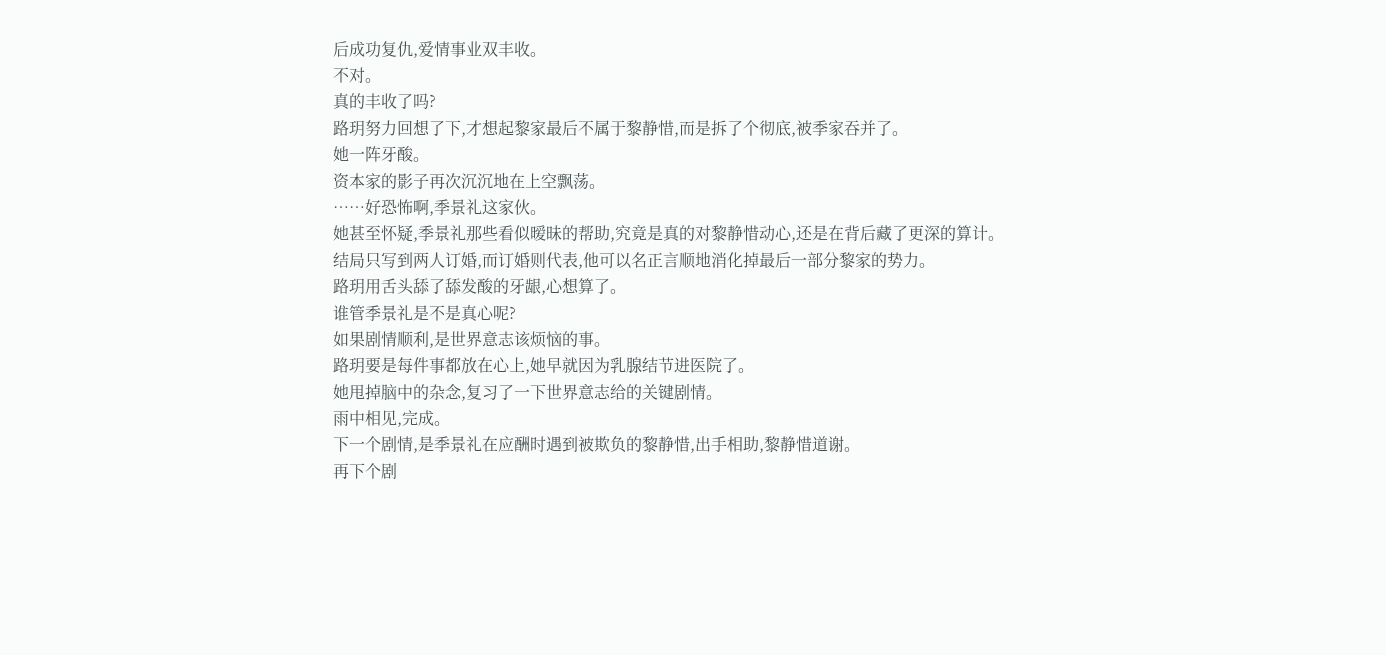后成功复仇,爱情事业双丰收。
不对。
真的丰收了吗?
路玥努力回想了下,才想起黎家最后不属于黎静惜,而是拆了个彻底,被季家吞并了。
她一阵牙酸。
资本家的影子再次沉沉地在上空飘荡。
……好恐怖啊,季景礼这家伙。
她甚至怀疑,季景礼那些看似暧昧的帮助,究竟是真的对黎静惜动心,还是在背后藏了更深的算计。
结局只写到两人订婚,而订婚则代表,他可以名正言顺地消化掉最后一部分黎家的势力。
路玥用舌头舔了舔发酸的牙龈,心想算了。
谁管季景礼是不是真心呢?
如果剧情顺利,是世界意志该烦恼的事。
路玥要是每件事都放在心上,她早就因为乳腺结节进医院了。
她甩掉脑中的杂念,复习了一下世界意志给的关键剧情。
雨中相见,完成。
下一个剧情,是季景礼在应酬时遇到被欺负的黎静惜,出手相助,黎静惜道谢。
再下个剧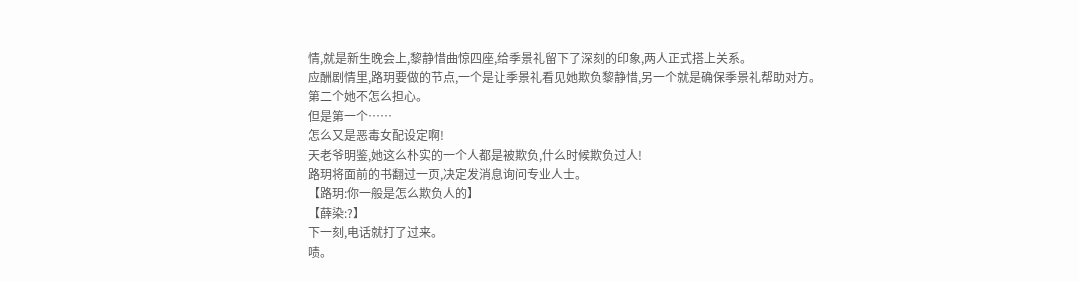情,就是新生晚会上,黎静惜曲惊四座,给季景礼留下了深刻的印象,两人正式搭上关系。
应酬剧情里,路玥要做的节点,一个是让季景礼看见她欺负黎静惜,另一个就是确保季景礼帮助对方。
第二个她不怎么担心。
但是第一个……
怎么又是恶毒女配设定啊!
天老爷明鉴,她这么朴实的一个人都是被欺负,什么时候欺负过人!
路玥将面前的书翻过一页,决定发消息询问专业人士。
【路玥:你一般是怎么欺负人的】
【薛染:?】
下一刻,电话就打了过来。
啧。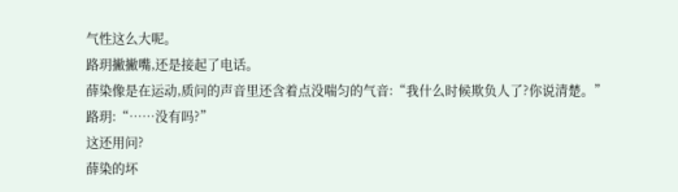气性这么大呢。
路玥撇撇嘴,还是接起了电话。
薛染像是在运动,质问的声音里还含着点没喘匀的气音:“我什么时候欺负人了?你说清楚。”
路玥:“……没有吗?”
这还用问?
薛染的坏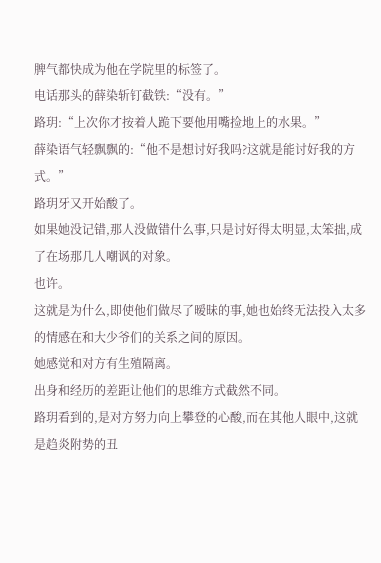脾气都快成为他在学院里的标签了。
电话那头的薛染斩钉截铁:“没有。”
路玥:“上次你才按着人跪下要他用嘴捡地上的水果。”
薛染语气轻飘飘的:“他不是想讨好我吗?这就是能讨好我的方式。”
路玥牙又开始酸了。
如果她没记错,那人没做错什么事,只是讨好得太明显,太笨拙,成了在场那几人嘲讽的对象。
也许。
这就是为什么,即使他们做尽了暧昧的事,她也始终无法投入太多的情感在和大少爷们的关系之间的原因。
她感觉和对方有生殖隔离。
出身和经历的差距让他们的思维方式截然不同。
路玥看到的,是对方努力向上攀登的心酸,而在其他人眼中,这就是趋炎附势的丑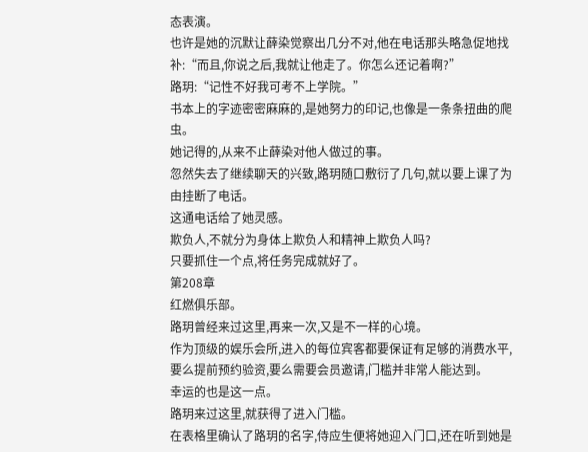态表演。
也许是她的沉默让薛染觉察出几分不对,他在电话那头略急促地找补:“而且,你说之后,我就让他走了。你怎么还记着啊?”
路玥:“记性不好我可考不上学院。”
书本上的字迹密密麻麻的,是她努力的印记,也像是一条条扭曲的爬虫。
她记得的,从来不止薛染对他人做过的事。
忽然失去了继续聊天的兴致,路玥随口敷衍了几句,就以要上课了为由挂断了电话。
这通电话给了她灵感。
欺负人,不就分为身体上欺负人和精神上欺负人吗?
只要抓住一个点,将任务完成就好了。
第208章
红燃俱乐部。
路玥曾经来过这里,再来一次,又是不一样的心境。
作为顶级的娱乐会所,进入的每位宾客都要保证有足够的消费水平,要么提前预约验资,要么需要会员邀请,门槛并非常人能达到。
幸运的也是这一点。
路玥来过这里,就获得了进入门槛。
在表格里确认了路玥的名字,侍应生便将她迎入门口,还在听到她是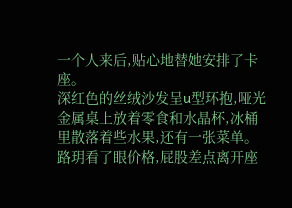一个人来后,贴心地替她安排了卡座。
深红色的丝绒沙发呈u型环抱,哑光金属桌上放着零食和水晶杯,冰桶里散落着些水果,还有一张菜单。
路玥看了眼价格,屁股差点离开座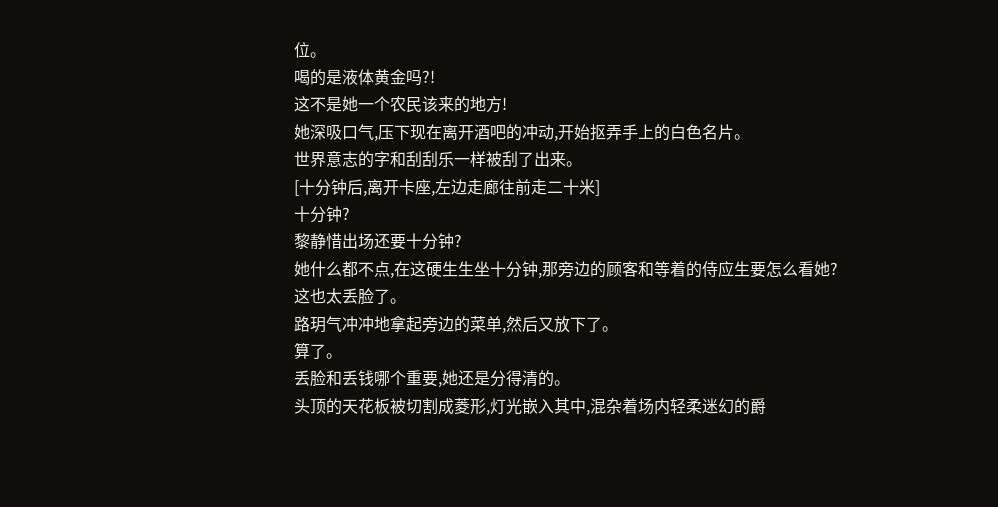位。
喝的是液体黄金吗?!
这不是她一个农民该来的地方!
她深吸口气,压下现在离开酒吧的冲动,开始抠弄手上的白色名片。
世界意志的字和刮刮乐一样被刮了出来。
[十分钟后,离开卡座,左边走廊往前走二十米]
十分钟?
黎静惜出场还要十分钟?
她什么都不点,在这硬生生坐十分钟,那旁边的顾客和等着的侍应生要怎么看她?
这也太丢脸了。
路玥气冲冲地拿起旁边的菜单,然后又放下了。
算了。
丢脸和丢钱哪个重要,她还是分得清的。
头顶的天花板被切割成菱形,灯光嵌入其中,混杂着场内轻柔迷幻的爵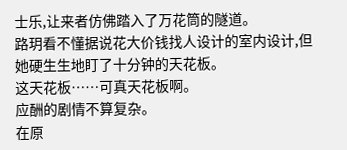士乐,让来者仿佛踏入了万花筒的隧道。
路玥看不懂据说花大价钱找人设计的室内设计,但她硬生生地盯了十分钟的天花板。
这天花板……可真天花板啊。
应酬的剧情不算复杂。
在原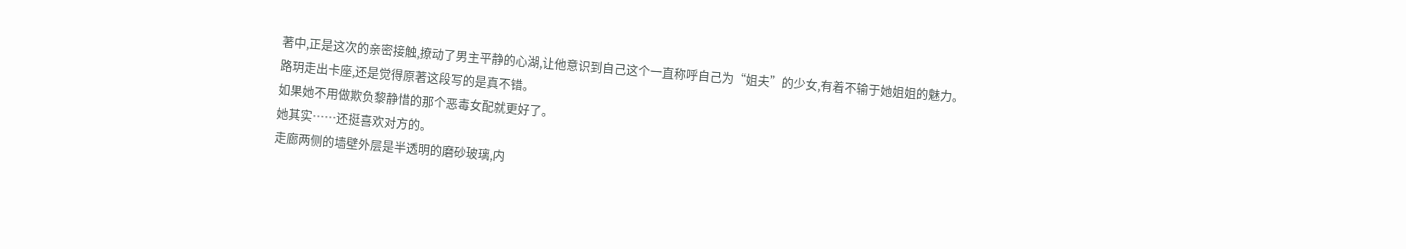著中,正是这次的亲密接触,撩动了男主平静的心湖,让他意识到自己这个一直称呼自己为“姐夫”的少女,有着不输于她姐姐的魅力。
路玥走出卡座,还是觉得原著这段写的是真不错。
如果她不用做欺负黎静惜的那个恶毒女配就更好了。
她其实……还挺喜欢对方的。
走廊两侧的墙壁外层是半透明的磨砂玻璃,内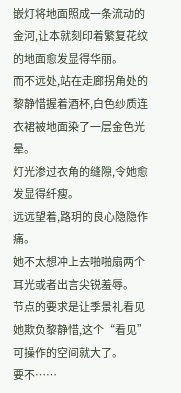嵌灯将地面照成一条流动的金河,让本就刻印着繁复花纹的地面愈发显得华丽。
而不远处,站在走廊拐角处的黎静惜握着酒杯,白色纱质连衣裙被地面染了一层金色光晕。
灯光渗过衣角的缝隙,令她愈发显得纤瘦。
远远望着,路玥的良心隐隐作痛。
她不太想冲上去啪啪扇两个耳光或者出言尖锐羞辱。
节点的要求是让季景礼看见她欺负黎静惜,这个“看见”可操作的空间就大了。
要不……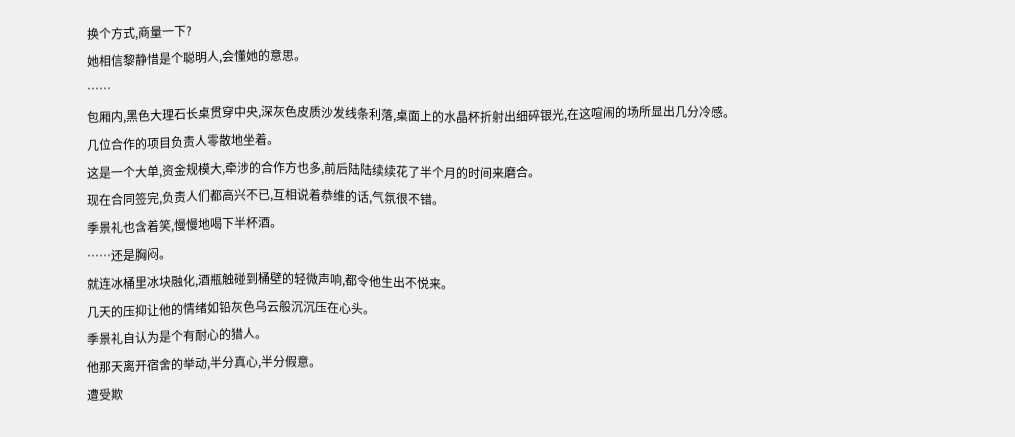换个方式,商量一下?
她相信黎静惜是个聪明人,会懂她的意思。
……
包厢内,黑色大理石长桌贯穿中央,深灰色皮质沙发线条利落,桌面上的水晶杯折射出细碎银光,在这喧闹的场所显出几分冷感。
几位合作的项目负责人零散地坐着。
这是一个大单,资金规模大,牵涉的合作方也多,前后陆陆续续花了半个月的时间来磨合。
现在合同签完,负责人们都高兴不已,互相说着恭维的话,气氛很不错。
季景礼也含着笑,慢慢地喝下半杯酒。
……还是胸闷。
就连冰桶里冰块融化,酒瓶触碰到桶壁的轻微声响,都令他生出不悦来。
几天的压抑让他的情绪如铅灰色乌云般沉沉压在心头。
季景礼自认为是个有耐心的猎人。
他那天离开宿舍的举动,半分真心,半分假意。
遭受欺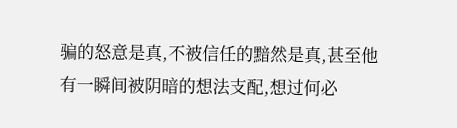骗的怒意是真,不被信任的黯然是真,甚至他有一瞬间被阴暗的想法支配,想过何必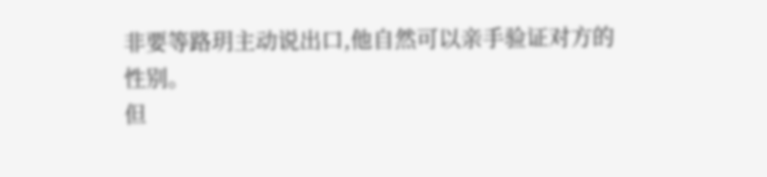非要等路玥主动说出口,他自然可以亲手验证对方的性别。
但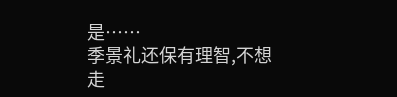是……
季景礼还保有理智,不想走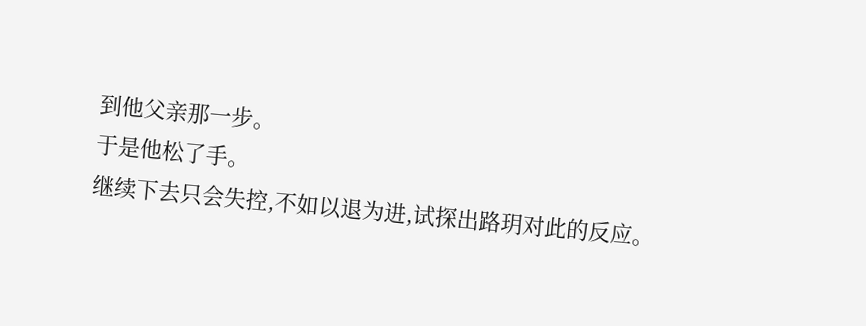到他父亲那一步。
于是他松了手。
继续下去只会失控,不如以退为进,试探出路玥对此的反应。